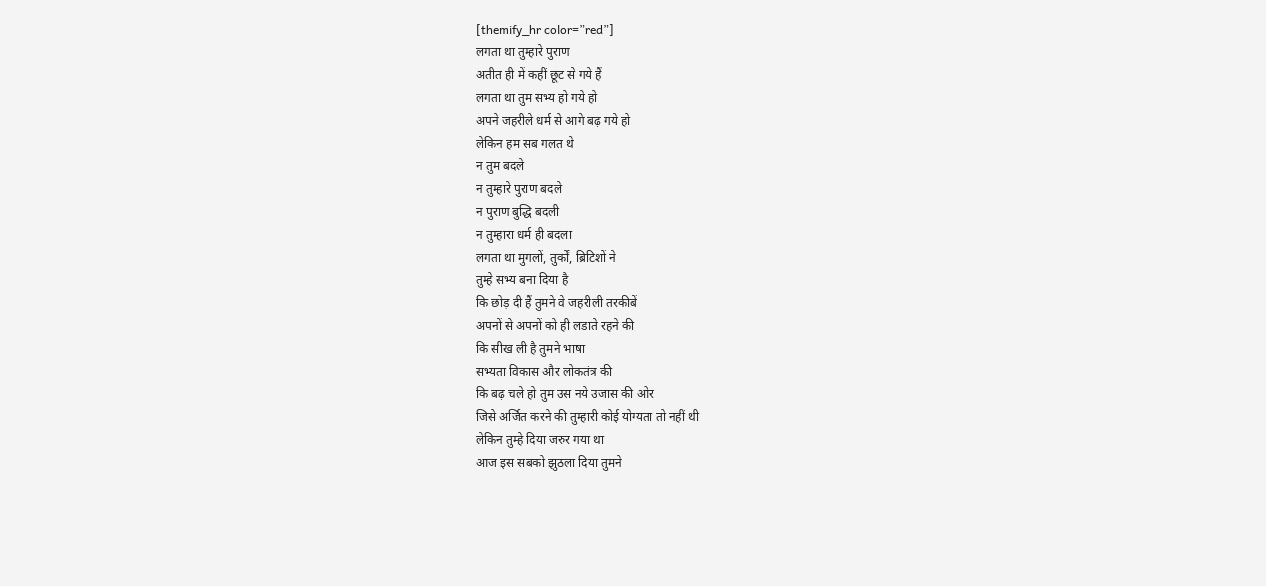[themify_hr color=”red”]
लगता था तुम्हारे पुराण
अतीत ही में कहीं छूट से गये हैं
लगता था तुम सभ्य हो गये हो
अपने जहरीले धर्म से आगे बढ़ गये हो
लेकिन हम सब गलत थे
न तुम बदले
न तुम्हारे पुराण बदले
न पुराण बुद्धि बदली
न तुम्हारा धर्म ही बदला
लगता था मुगलों, तुर्कों, ब्रिटिशों ने
तुम्हे सभ्य बना दिया है
कि छोड़ दी हैं तुमने वे जहरीली तरकीबें
अपनों से अपनों को ही लडाते रहने की
कि सीख ली है तुमने भाषा
सभ्यता विकास और लोकतंत्र की
कि बढ़ चले हो तुम उस नये उजास की ओर
जिसे अर्जित करने की तुम्हारी कोई योग्यता तो नहीं थी
लेकिन तुम्हे दिया जरुर गया था
आज इस सबको झुठला दिया तुमने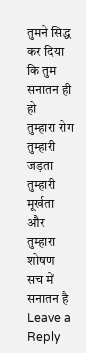तुमने सिद्ध कर दिया
कि तुम सनातन ही हो
तुम्हारा रोग
तुम्हारी जड़ता
तुम्हारी मूर्खता
और तुम्हारा शोषण
सच में सनातन है
Leave a Reply